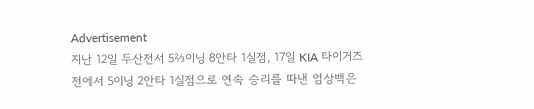Advertisement
지난 12일 두산전서 5⅔이닝 8안타 1실점, 17일 KIA 타이거즈전에서 5이닝 2안타 1실점으로 연속 승리를 따낸 엄상백은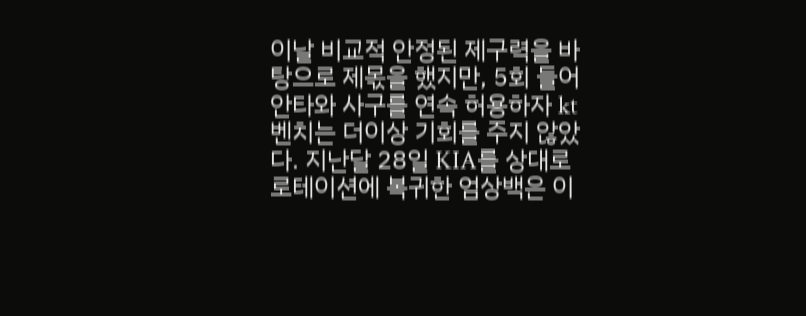이날 비교적 안정된 제구력을 바탕으로 제몫을 했지만, 5회 들어 안타와 사구를 연속 허용하자 kt 벤치는 더이상 기회를 주지 않았다. 지난달 28일 KIA를 상대로 로테이션에 복귀한 엄상백은 이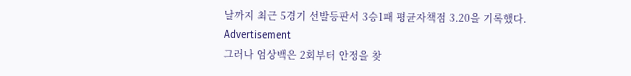날까지 최근 5경기 선발등판서 3승1패 평균자책점 3.20을 기록했다.
Advertisement
그러나 엄상백은 2회부터 안정을 찾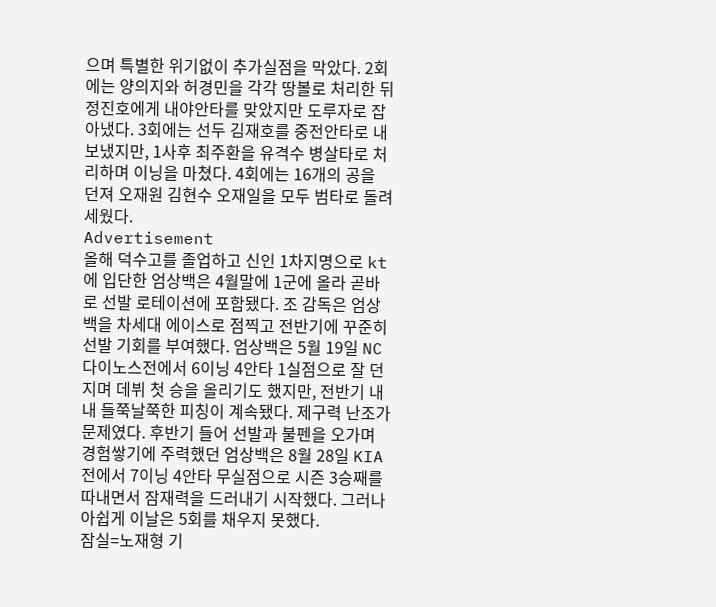으며 특별한 위기없이 추가실점을 막았다. 2회에는 양의지와 허경민을 각각 땅볼로 처리한 뒤 정진호에게 내야안타를 맞았지만 도루자로 잡아냈다. 3회에는 선두 김재호를 중전안타로 내보냈지만, 1사후 최주환을 유격수 병살타로 처리하며 이닝을 마쳤다. 4회에는 16개의 공을 던져 오재원 김현수 오재일을 모두 범타로 돌려세웠다.
Advertisement
올해 덕수고를 졸업하고 신인 1차지명으로 kt에 입단한 엄상백은 4월말에 1군에 올라 곧바로 선발 로테이션에 포함됐다. 조 감독은 엄상백을 차세대 에이스로 점찍고 전반기에 꾸준히 선발 기회를 부여했다. 엄상백은 5월 19일 NC 다이노스전에서 6이닝 4안타 1실점으로 잘 던지며 데뷔 첫 승을 올리기도 했지만, 전반기 내내 들쭉날쭉한 피칭이 계속됐다. 제구력 난조가 문제였다. 후반기 들어 선발과 불펜을 오가며 경험쌓기에 주력했던 엄상백은 8월 28일 KIA전에서 7이닝 4안타 무실점으로 시즌 3승째를 따내면서 잠재력을 드러내기 시작했다. 그러나 아쉽게 이날은 5회를 채우지 못했다.
잠실=노재형 기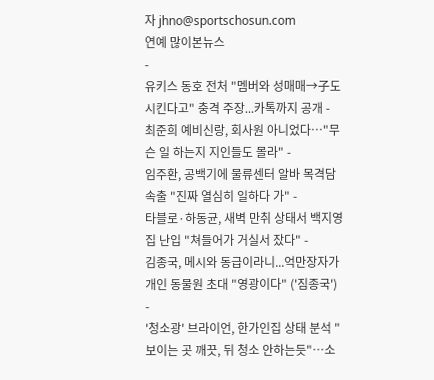자 jhno@sportschosun.com
연예 많이본뉴스
-
유키스 동호 전처 "멤버와 성매매→子도 시킨다고" 충격 주장...카톡까지 공개 -
최준희 예비신랑, 회사원 아니었다…"무슨 일 하는지 지인들도 몰라" -
임주환, 공백기에 물류센터 알바 목격담 속출 "진짜 열심히 일하다 가" -
타블로·하동균, 새벽 만취 상태서 백지영 집 난입 "쳐들어가 거실서 잤다" -
김종국, 메시와 동급이라니...억만장자가 개인 동물원 초대 "영광이다" ('짐종국') -
'청소광' 브라이언, 한가인집 상태 분석 "보이는 곳 깨끗, 뒤 청소 안하는듯"…소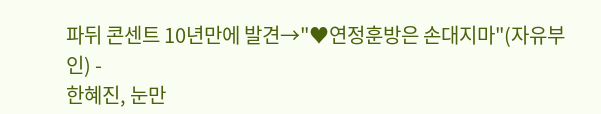파뒤 콘센트 10년만에 발견→"♥연정훈방은 손대지마"(자유부인) -
한혜진, 눈만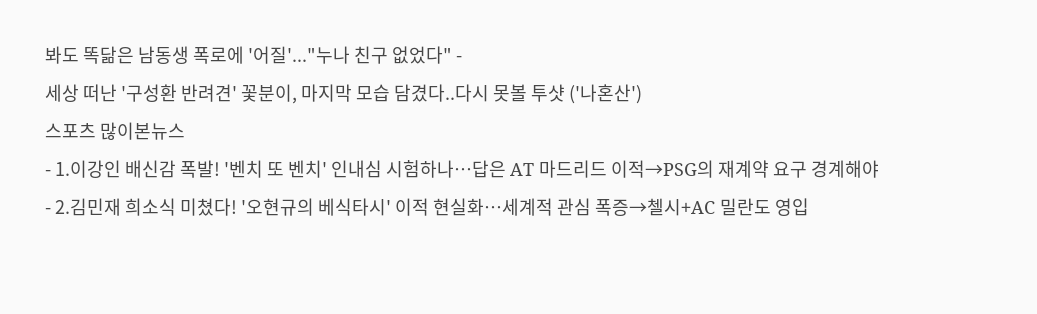봐도 똑닮은 남동생 폭로에 '어질'..."누나 친구 없었다" -
세상 떠난 '구성환 반려견' 꽃분이, 마지막 모습 담겼다..다시 못볼 투샷 ('나혼산')
스포츠 많이본뉴스
- 1.이강인 배신감 폭발! '벤치 또 벤치' 인내심 시험하나…답은 AT 마드리드 이적→PSG의 재계약 요구 경계해야
- 2.김민재 희소식 미쳤다! '오현규의 베식타시' 이적 현실화…세계적 관심 폭증→첼시+AC 밀란도 영입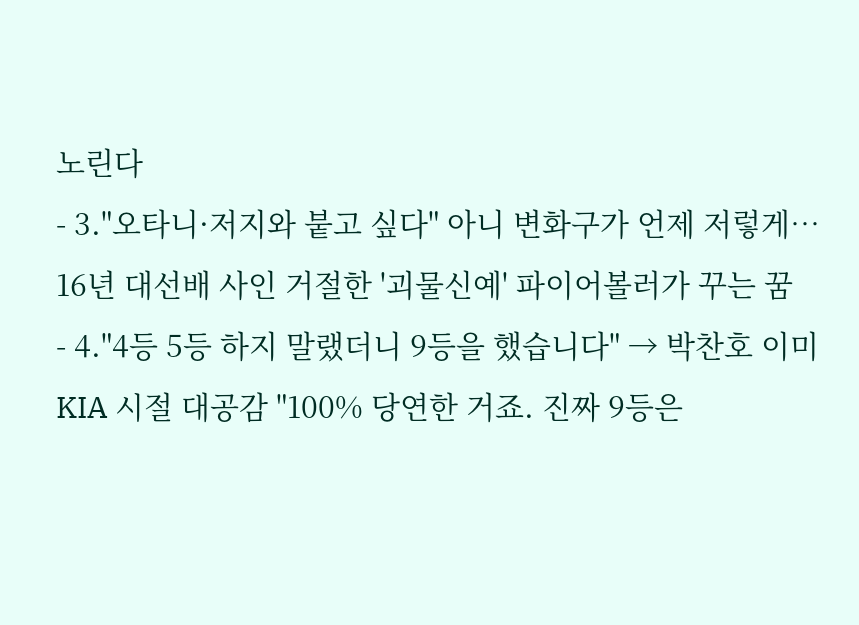노린다
- 3."오타니·저지와 붙고 싶다" 아니 변화구가 언제 저렇게… 16년 대선배 사인 거절한 '괴물신예' 파이어볼러가 꾸는 꿈
- 4."4등 5등 하지 말랬더니 9등을 했습니다" → 박찬호 이미 KIA 시절 대공감 "100% 당연한 거죠. 진짜 9등은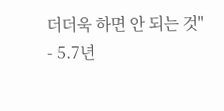더더욱 하면 안 되는 것"
- 5.7년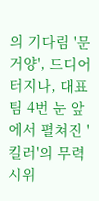의 기다림 '문거양', 드디어 터지나, 대표팀 4번 눈 앞에서 펼쳐진 '킬러'의 무력시위